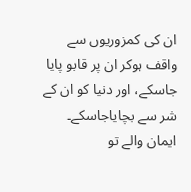ان کی کمزوریوں سے واقف ہوکر ان پر قابو پایا جاسکے، اور دنیا کو ان کے شر سے بچایاجاسکے۔
ایمان والے تو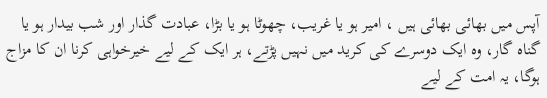آپس میں بھائی بھائی ہیں ، امیر ہو یا غریب، چھوٹا ہو یا بڑا، عبادت گذار اور شب بیدار ہو یا گناہ گار، وہ ایک دوسرے کی کرید میں نہیں پڑتے، ہر ایک کے لیے خیرخواہی کرنا ان کا مزاج ہوگا، یہ امت کے لیے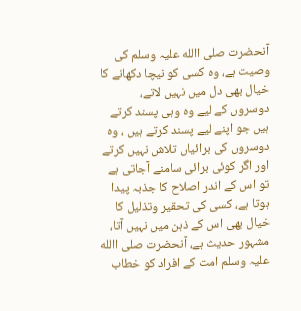آنحضرت صلی االله علیہ وسلم کی وصیت ہے، وہ کسی کو نیچا دکھانے کا خیال بھی دل میں نہیں لاتے، دوسروں کے لیے وہ وہی پسند کرتے ہیں جو اپنے لیے پسند کرتے ہیں ، وہ دوسروں کی برائیاں تلاش نہیں کرتے اور اگر کوئی برائی سامنے آجاتی ہے تو اس کے اندر اصلاح کا جذبہ پیدا ہوتا ہے، کسی کی تحقیر وتذلیل کا خیال بھی اس کے ذہن میں نہیں آتا، مشہور حدیث ہے، آنحضرت صلی االله علیہ وسلم امت کے افراد کو خطاب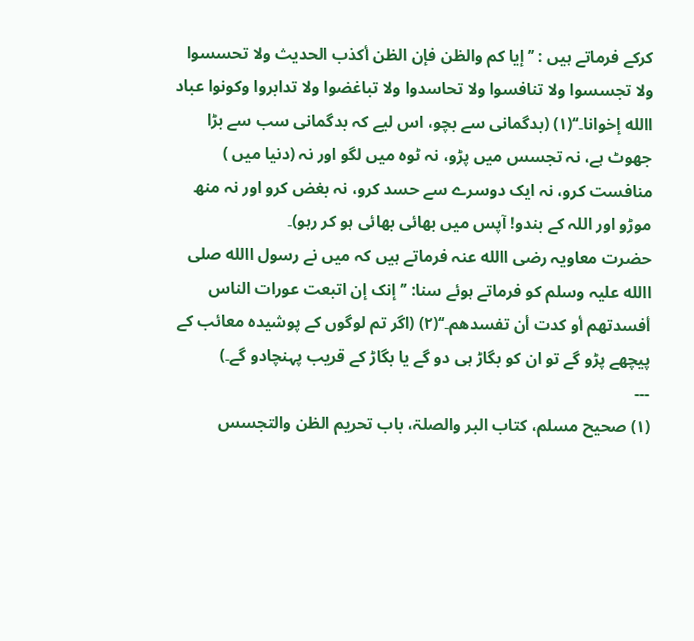کرکے فرماتے ہیں : ’’إیا کم والظن فإن الظن أکذب الحدیث ولا تحسسوا ولا تجسسوا ولا تنافسوا ولا تحاسدوا ولا تباغضوا ولا تدابروا وکونوا عباد االله إخوانا۔‘‘(۱) (بدگمانی سے بچو، اس لیے کہ بدگمانی سب سے بڑا جھوٹ ہے، نہ تجسس میں پڑو، نہ ٹوہ میں لگو اور نہ (دنیا میں ) منافست کرو، نہ ایک دوسرے سے حسد کرو، نہ بغض کرو اور نہ منھ موڑو اور اللہ کے بندو! آپس میں بھائی بھائی ہو کر رہو)۔
حضرت معاویہ رضی االله عنہ فرماتے ہیں کہ میں نے رسول االله صلی االله علیہ وسلم کو فرماتے ہوئے سنا: ’’إنک إن اتبعت عورات الناس أفسدتھم أو کدت أن تفسدھم۔‘‘(۲) (اگر تم لوگوں کے پوشیدہ معائب کے پیچھے پڑو گے تو ان کو بگاڑ ہی دو گے یا بگاڑ کے قریب پہنچادو گے۔)
---
(۱) صحیح مسلم، کتاب البر والصلۃ، باب تحریم الظن والتجسس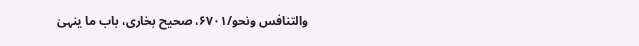والتنافس ونحو/۶۷۰۱، صحیح بخاری، باب ما ینہیٰ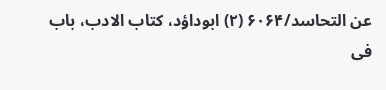عن التحاسد/۶۰۶۴ (۲) ابوداؤد، کتاب الادب، باب فی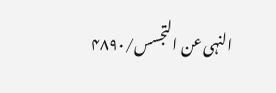النہی عن التجسس/۴۸۹۰